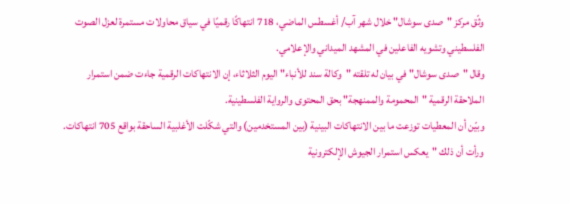وثّق مركز "صدى سوشال" خلال شهر آب/ أغسطس الماضي، 718 انتهاكًا رقميًا في سياق محاولات مستمرة لعزل الصوت الفلسطيني وتشويه الفاعلين في المشهد الميداني والإعلامي.
وقال "صدى سوشال" في بيان له تلقته "وكالة سند للأنباء" اليوم الثلاثاء، إن الانتهاكات الرقمية جاءت ضمن استمرار الملاحقة الرقمية "المحمومة والممنهجة" بحق المحتوى والرواية الفلسطينية.
وبيّن أن المعطيات توزعت ما بين الانتهاكات البينية (بين المستخدمين) والتي شكّلت الأغلبية الساحقة بواقع 705 انتهاكات.
ورأت أن ذلك "يعكس استمرار الجيوش الإلكترونية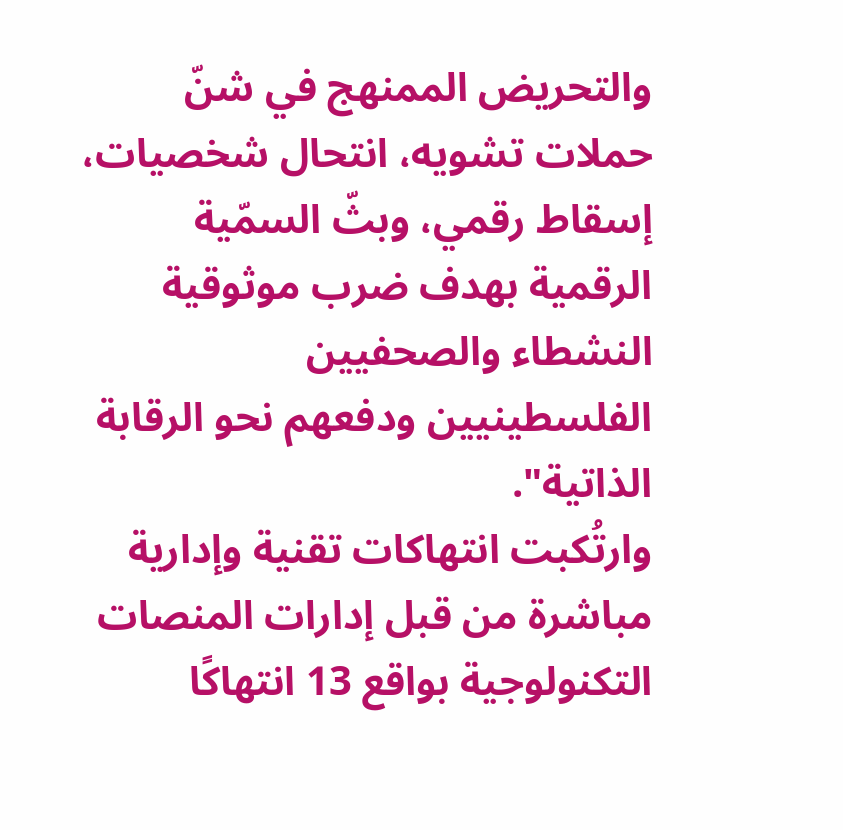والتحريض الممنهج في شنّ حملات تشويه، انتحال شخصيات، إسقاط رقمي، وبثّ السمّية الرقمية بهدف ضرب موثوقية النشطاء والصحفيين الفلسطينيين ودفعهم نحو الرقابة الذاتية".
وارتُكبت انتهاكات تقنية وإدارية مباشرة من قبل إدارات المنصات التكنولوجية بواقع 13 انتهاكًا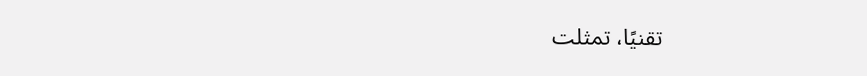تقنيًا، تمثلت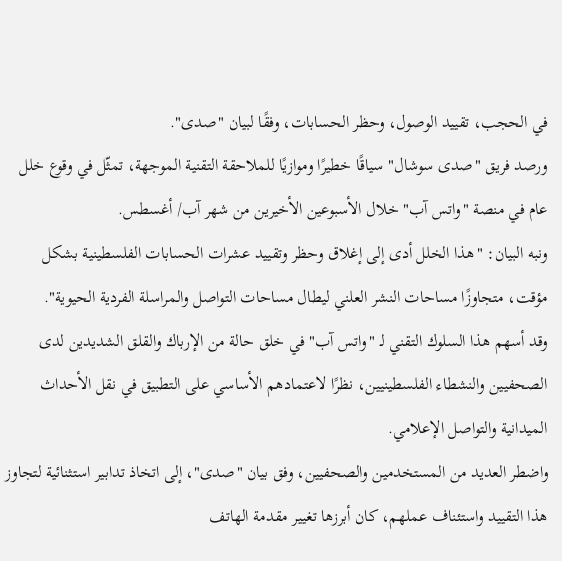في الحجب، تقييد الوصول، وحظر الحسابات، وفقًا لبيان "صدى".
ورصد فريق "صدى سوشال" سياقًا خطيرًا وموازيًا للملاحقة التقنية الموجهة، تمثّل في وقوع خلل عام في منصة "واتس آب" خلال الأسبوعين الأخيرين من شهر آب/ أغسطس.
ونبه البيان: "هذا الخلل أدى إلى إغلاق وحظر وتقييد عشرات الحسابات الفلسطينية بشكل مؤقت، متجاوزًا مساحات النشر العلني ليطال مساحات التواصل والمراسلة الفردية الحيوية".
وقد أسهم هذا السلوك التقني لـ "واتس آب" في خلق حالة من الإرباك والقلق الشديدين لدى الصحفيين والنشطاء الفلسطينيين، نظرًا لاعتمادهم الأساسي على التطبيق في نقل الأحداث الميدانية والتواصل الإعلامي.
واضطر العديد من المستخدمين والصحفيين، وفق بيان "صدى"، إلى اتخاذ تدابير استثنائية لتجاوز هذا التقييد واستئناف عملهم، كان أبرزها تغيير مقدمة الهاتف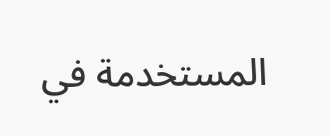المستخدمة في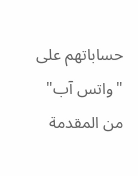حساباتهم على "واتس آب" من المقدمة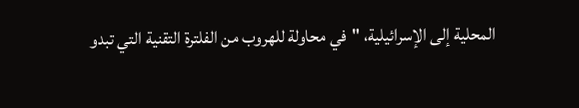المحلية إلى الإسرائيلية، "في محاولة للهروب من الفلترة التقنية التي تبدو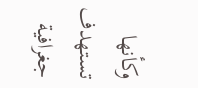وكأنها تستهدف جغرافية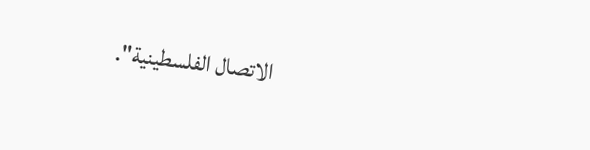الاتصال الفلسطينية".